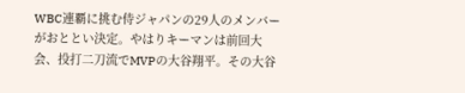WBC連覇に挑む侍ジャパンの29人のメンバーがおととい決定。やはりキーマンは前回大会、投打二刀流でMVPの大谷翔平。その大谷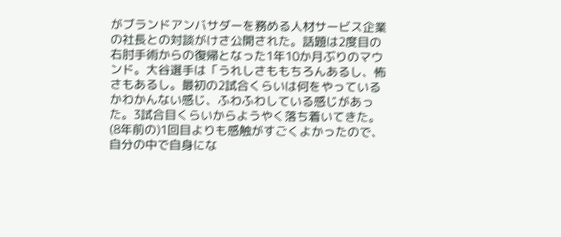がブランドアンバサダーを務める人材サービス企業の社長との対談がけさ公開された。話題は2度目の右肘手術からの復帰となった1年10か月ぶりのマウンド。大谷選手は「うれしさももちろんあるし、怖さもあるし。最初の2試合くらいは何をやっているかわかんない感じ、ふわふわしている感じがあった。3試合目くらいからようやく落ち着いてきた。(8年前の)1回目よりも感触がすごくよかったので、自分の中で自身にな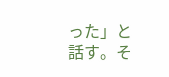った」と話す。そ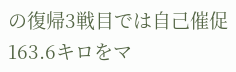の復帰3戦目では自己催促163.6キロをマ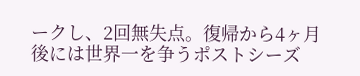ークし、2回無失点。復帰から4ヶ月後には世界一を争うポストシーズ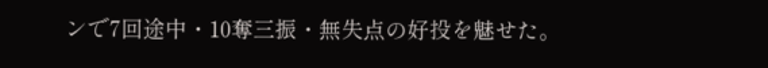ンで7回途中・10奪三振・無失点の好投を魅せた。